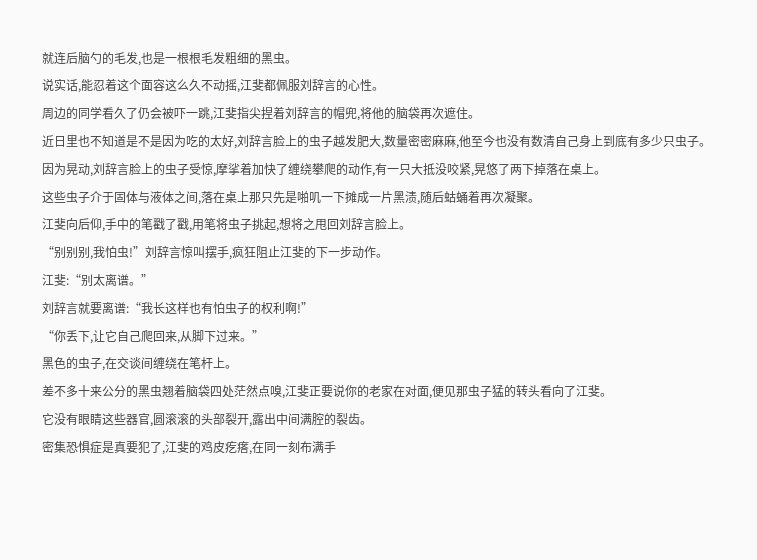就连后脑勺的毛发,也是一根根毛发粗细的黑虫。
说实话,能忍着这个面容这么久不动摇,江斐都佩服刘辞言的心性。
周边的同学看久了仍会被吓一跳,江斐指尖捏着刘辞言的帽兜,将他的脑袋再次遮住。
近日里也不知道是不是因为吃的太好,刘辞言脸上的虫子越发肥大,数量密密麻麻,他至今也没有数清自己身上到底有多少只虫子。
因为晃动,刘辞言脸上的虫子受惊,摩挲着加快了缠绕攀爬的动作,有一只大抵没咬紧,晃悠了两下掉落在桌上。
这些虫子介于固体与液体之间,落在桌上那只先是啪叽一下摊成一片黑渍,随后蛄蛹着再次凝聚。
江斐向后仰,手中的笔戳了戳,用笔将虫子挑起,想将之甩回刘辞言脸上。
“别别别,我怕虫!”刘辞言惊叫摆手,疯狂阻止江斐的下一步动作。
江斐:“别太离谱。”
刘辞言就要离谱:“我长这样也有怕虫子的权利啊!”
“你丢下,让它自己爬回来,从脚下过来。”
黑色的虫子,在交谈间缠绕在笔杆上。
差不多十来公分的黑虫翘着脑袋四处茫然点嗅,江斐正要说你的老家在对面,便见那虫子猛的转头看向了江斐。
它没有眼睛这些器官,圆滚滚的头部裂开,露出中间满腔的裂齿。
密集恐惧症是真要犯了,江斐的鸡皮疙瘩,在同一刻布满手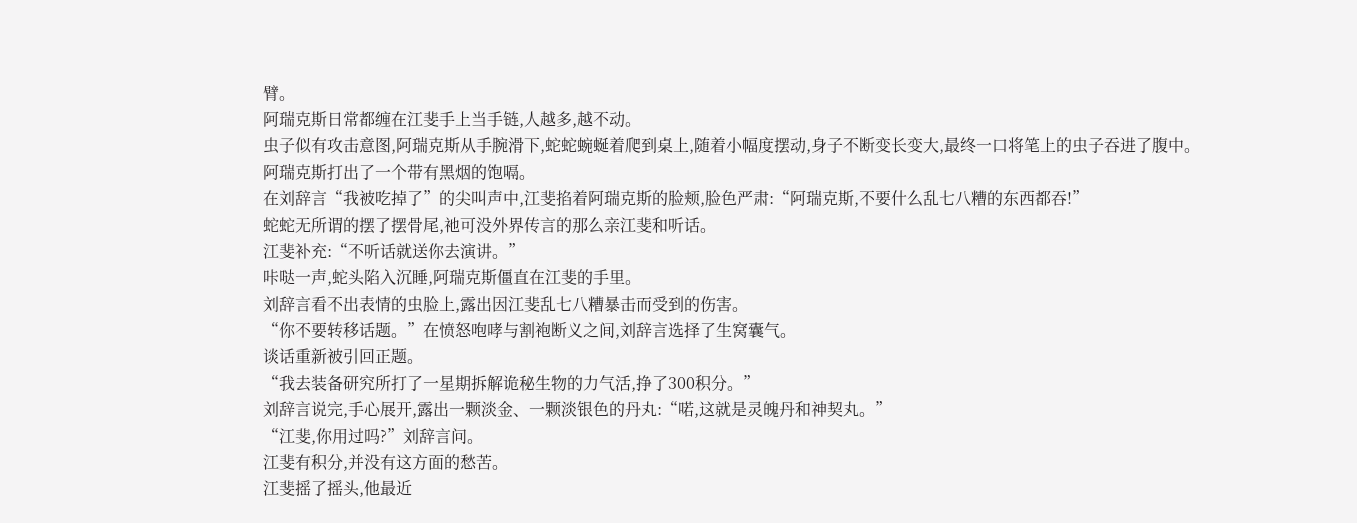臂。
阿瑞克斯日常都缠在江斐手上当手链,人越多,越不动。
虫子似有攻击意图,阿瑞克斯从手腕滑下,蛇蛇蜿蜒着爬到桌上,随着小幅度摆动,身子不断变长变大,最终一口将笔上的虫子吞进了腹中。
阿瑞克斯打出了一个带有黑烟的饱嗝。
在刘辞言“我被吃掉了”的尖叫声中,江斐掐着阿瑞克斯的脸颊,脸色严肃:“阿瑞克斯,不要什么乱七八糟的东西都吞!”
蛇蛇无所谓的摆了摆骨尾,祂可没外界传言的那么亲江斐和听话。
江斐补充:“不听话就送你去演讲。”
咔哒一声,蛇头陷入沉睡,阿瑞克斯僵直在江斐的手里。
刘辞言看不出表情的虫脸上,露出因江斐乱七八糟暴击而受到的伤害。
“你不要转移话题。”在愤怒咆哮与割袍断义之间,刘辞言选择了生窝囊气。
谈话重新被引回正题。
“我去装备研究所打了一星期拆解诡秘生物的力气活,挣了300积分。”
刘辞言说完,手心展开,露出一颗淡金、一颗淡银色的丹丸:“喏,这就是灵魄丹和神契丸。”
“江斐,你用过吗?”刘辞言问。
江斐有积分,并没有这方面的愁苦。
江斐摇了摇头,他最近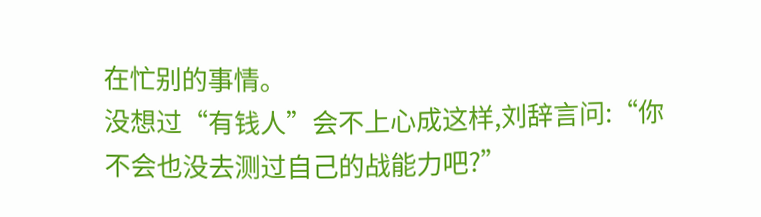在忙别的事情。
没想过“有钱人”会不上心成这样,刘辞言问:“你不会也没去测过自己的战能力吧?”